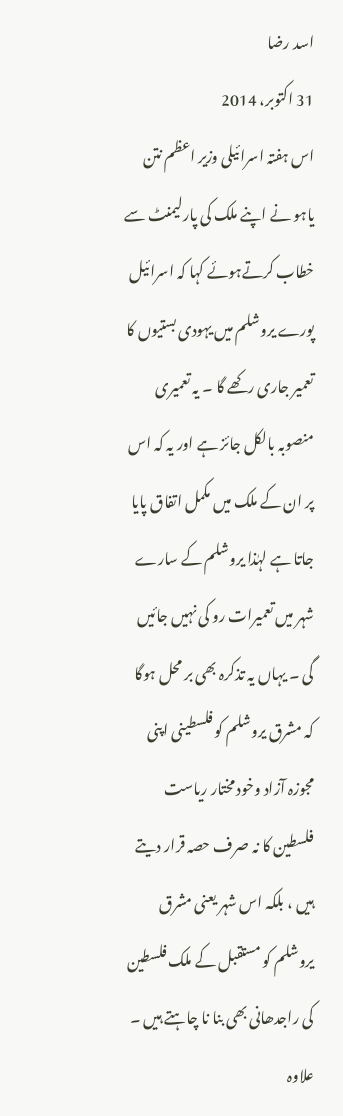اسد رضا
31 اکتوبر، 2014
اس ہفتہ اسرائیلی وزیر اعظم نتن یاہو نے اپنے ملک کی پارلیمنٹ سے خطاب کرتےہوئے کہا کہ اسرائیل پورے یروشلم میں یہودی بستیوں کا تعمیر جاری رکھے گا ۔ یہ تعمیری منصوبہ بالکل جائز ہے اور یہ کہ اس پر ان کے ملک میں مکمل اتفاق پایا جاتا ہے لہٰذا یروشلم کے سارے شہر میں تعمیرات رو کی نہیں جائیں گی ۔ یہاں یہ تذکرہ بھی بر محل ہوگا کہ مشرق یروشلم کو فلسطینی اپنی مجوزہ آزاد وخود مختار ریاست فلسطین کا نہ صرف حصہ قرار دیتے ہیں ، بلکہ اس شہر یعنی مشرق یروشلم کو مستقبل کے ملک فلسطین کی راجدھانی بھی بنا نا چاہتے ہیں ۔ علاوہ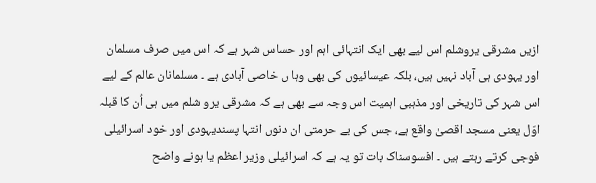ازیں مشرقی یروشلم اس لیے بھی ایک انتہائی اہم اور حساس شہر ہے کہ اس میں صرف مسلمان اور یہودی ہی آباد نہیں ہیں، بلکہ عیسائیوں کی بھی وہا ں خاصی آبادی ہے ۔ مسلمانان عالم کے لیے اس شہر کی تاریخی اور مذہبی اہمیت اس وجہ سے بھی ہے کہ مشرقی یرو شلم میں ہی اُن کا قبلہ اوّل یعنی مسجد اقصیٰ واقع ہے، جس کی بے حرمتی ان دنوں انتہا پسندیہودی اور خود اسرائیلی فوجی کرتے رہتے ہیں ۔ افسوسناک بات تو یہ ہے کہ اسرائیلی وزیر اعظم یا ہونے واضح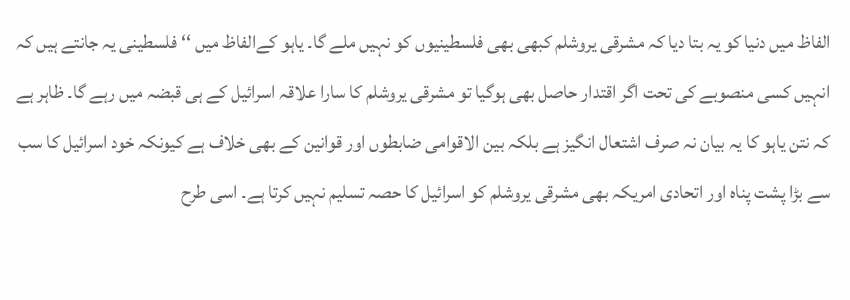الفاظ میں دنیا کو یہ بتا دیا کہ مشرقی یروشلم کبھی بھی فلسطینیوں کو نہیں ملے گا۔ یاہو کےالفاظ میں ‘‘ فلسطینی یہ جانتے ہیں کہ انہیں کسی منصوبے کی تحت اگر اقتدار حاصل بھی ہوگیا تو مشرقی یروشلم کا سارا علاقہ اسرائیل کے ہی قبضہ میں رہے گا۔ ظاہر ہے کہ نتن یاہو کا یہ بیان نہ صرف اشتعال انگیز ہے بلکہ بین الاقوامی ضابطوں اور قوانین کے بھی خلاف ہے کیونکہ خود اسرائیل کا سب سے بڑا پشت پناہ اور اتحادی امریکہ بھی مشرقی یروشلم کو اسرائیل کا حصہ تسلیم نہیں کرتا ہے۔ اسی طرح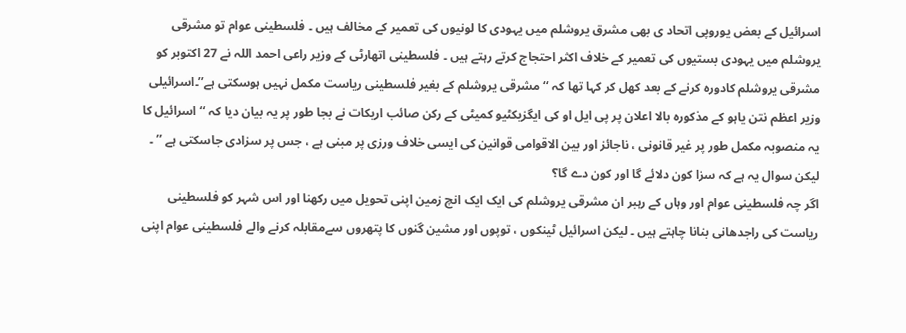اسرائیل کے بعض یوروپی اتحاد ی بھی مشرق یروشلم میں یہودی کا لونیوں کی تعمیر کے مخالف ہیں ۔ فلسطینی عوام تو مشرقی یروشلم میں یہودی بستیوں کی تعمیر کے خلاف اکثر احتجاج کرتے رہتے ہیں ۔ فلسطینی اتھارٹی کے وزیر راعی احمد اللہ نے 27 اکتوبر کو مشرقی یروشلم کادورہ کرنے کے بعد کھل کر کہا تھا کہ ‘‘ مشرقی یروشلم کے بغیر فلسطینی ریاست مکمل نہیں ہوسکتی ہے’’۔اسرائیلی وزیر اعظم نتن یاہو کے مذکورہ بالا اعلان پر پی ایل او کی ایگزیکٹیو کمیٹی کے رکن صائب اریکات نے بجا طور پر یہ بیان دیا کہ ‘‘ اسرائیل کا یہ منصوبہ مکمل طور پر غیر قانونی ، ناجائز اور بین الاقوامی قوانین کی ایسی خلاف ورزی پر مبنی ہے ، جس پر سزادی جاسکتی ہے ’’ ۔ لیکن سوال یہ ہے کہ سزا کون دلائے گا اور کون دے گا؟
اگر چہ فلسطینی عوام اور وہاں کے رہبر ان مشرقی یروشلم کی ایک ایک انچ زمین اپنی تحویل میں رکھنا اور اس شہر کو فلسطینی ریاست کی راجدھانی بنانا چاہتے ہیں ۔ لیکن اسرائیل ٹینکوں ، توپوں اور مشین گنوں کا پتھروں سےمقابلہ کرنے والے فلسطینی عوام اپنی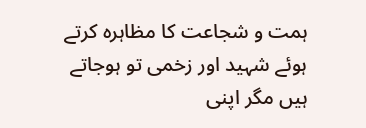ہمت و شجاعت کا مظاہرہ کرتے ہوئے شہید اور زخمی تو ہوجاتے ہیں مگر اپنی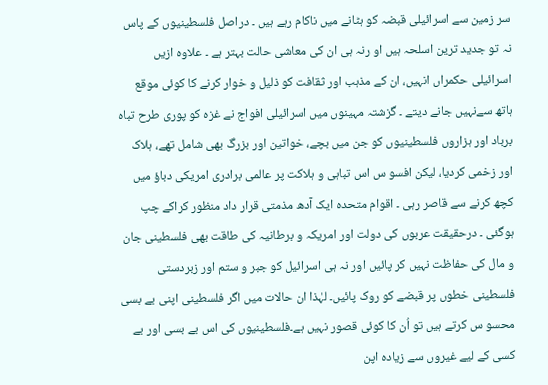سر زمین سے اسرائیلی قبضہ کو ہٹانے میں ناکام رہے ہیں ۔ دراصل فلسطینیوں کے پاس نہ تو جدید ترین اسلحہ ہیں او رنہ ہی ان کی معاشی حالت بہتر ہے ۔ علاوہ ازیں اسرائیلی حکمراں انہیں، ان کے مذہب اور ثقافت کو ذلیل و خوار کرنے کا کوئی موقع ہاتھ سےنہیں جانے دیتے ۔ گزشتہ مہینوں میں اسرائیلی افواج نے غزہ کو پوری طرح تباہ برباد اور ہزاروں فلسطینیوں کو جن میں بچے، خواتین اور بزرگ بھی شامل تھے، ہلاک اور زخمی کردیا، لیکن افسو س اس تباہی و ہلاکت پر عالمی برادری امریکی دباؤ میں کچھ کرنے سے قاصر رہی ۔ اقوام متحدہ ایک آدھ مذمتی قرار داد منظور کراکے چپ ہوگئی ۔ درحقیقت عربوں کی دولت اور امریکہ و برطانیہ کی طاقت بھی فلسطینی جان و مال کی حفاظت نہیں کر پائیں اور نہ ہی اسرائیل کو جبر و ستم اور زبردستی فلسطینی خطوں پر قبضے کو روک پائیں۔ لہٰذا ان حالات میں اگر فلسطینی اپنی بے بسی محسو س کرتے ہیں تو اُن کا کوئی قصور نہیں ہے۔فلسطینیوں کی اس بے بسی اور بے کسی کے لیے غیروں سے زیادہ اپن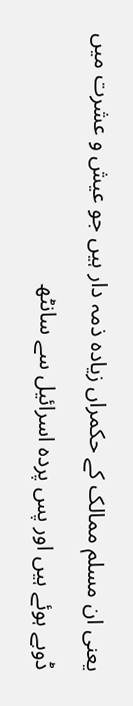یعنی ان مسلم ممالک کے حکمراں زیادہ ذمہ دار ہیں جو عیش و عشرت میں ڈوبے ہوئے ہیں اور پس پردہ اسرائیل سے سانٹھ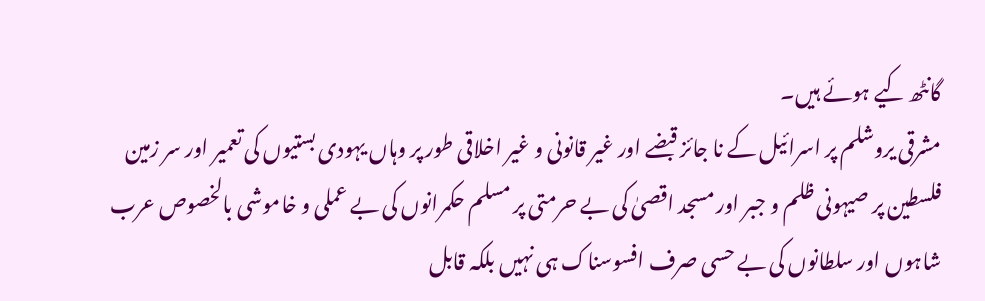گانٹھ کیے ہوئے ہیں۔
مشرقی یروشلم پر اسرائیل کے نا جائز قبضے اور غیر قانونی و غیر اخلاقی طور پر وہاں یہودی بستیوں کی تعمیر اور سر زمین فلسطین پر صیہونی ظلم و جبر اور مسجد اقصیٰ کی بے حرمتی پر مسلم حکمرانوں کی بے عملی و خاموشی بالخصوص عرب شاہوں اور سلطانوں کی بے حسی صرف افسوسناک ہی نہیں بلکہ قابل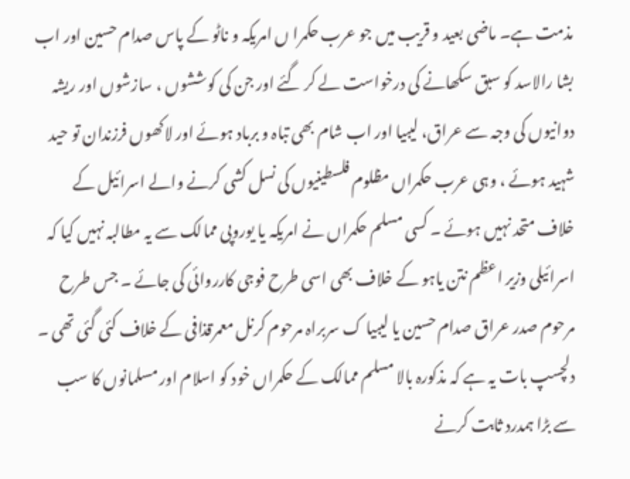مذمت ہے۔ ماضی بعید و قریب میں جو عرب حکمرا ں امریکہ و ناٹو کے پاس صدام حسین اور اب بشا رالاسد کو سبق سکھانے کی درخواست لے کر گئے اور جن کی کوششوں ، سازشوں اور ریشہ دوانیوں کی وجہ سے عراق، لیبیا اور اب شام بھی تباہ و برباد ہوئے اور لاکھوں فرزندان تو حید شہید ہوئے ، وہی عرب حکمراں مظلوم فلسطینیوں کی نسل کشی کرنے والے اسرائیل کے خلاف متحد نہیں ہوئے ۔ کسی مسلم حکمراں نے امریکہ یا یوروپی ممالک سے یہ مطالبہ نہیں کیا کہ اسرائیلی وزیر اعظم نتن یاہو کے خلاف بھی اسی طرح فوجی کارروائی کی جائے ۔ جس طرح مرحوم صدر عراق صدام حسین یا لیبیا ک سربراہ مرحوم کرنل معمرقذافی کے خلاف کئی گئی تھی ۔ دلچسپ بات یہ ہے کہ مذکورہ بالا مسلم ممالک کے حکمراں خود کو اسلام اور مسلمانوں کا سب سے بڑا ہمدرد ثابت کرنے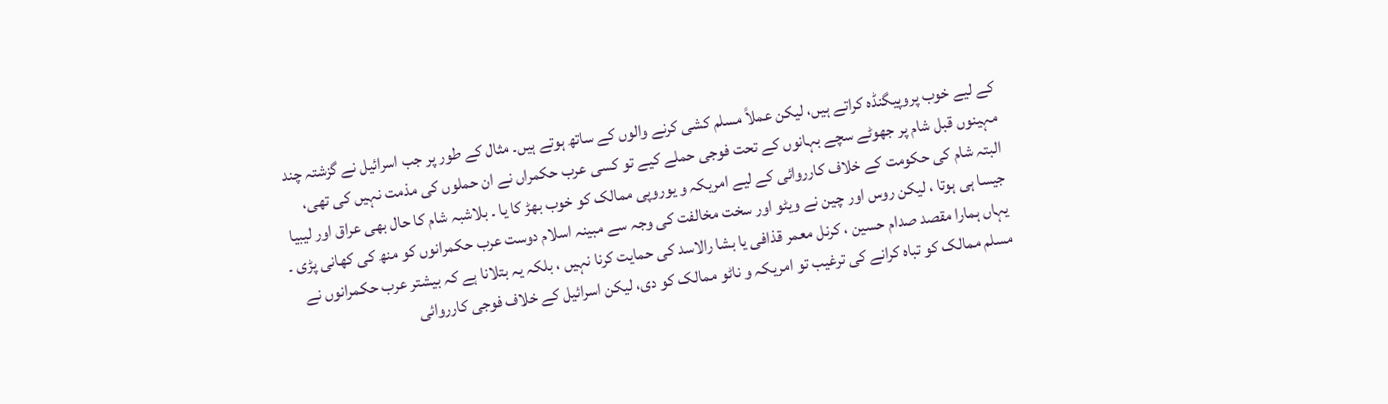کے لیے خوب پروپیگنڈہ کراتے ہیں، لیکن عملاً مسلم کشی کرنے والوں کے ساتھ ہوتے ہیں۔ مثال کے طور پر جب اسرائیل نے گزشتہ چند مہینوں قبل شام پر جھوٹے سچے بہانوں کے تحت فوجی حملے کیے تو کسی عرب حکمراں نے ان حملوں کی مذمت نہیں کی تھی، البتہ شام کی حکومت کے خلاف کارروائی کے لیے امریکہ و یوروپی ممالک کو خوب بھڑ کا یا ۔ بلاشبہ شام کا حال بھی عراق اور لیبیا جیسا ہی ہوتا ، لیکن روس اور چین نے ویٹو اور سخت مخالفت کی وجہ سے مبینہ اسلام دوست عرب حکمرانوں کو منھ کی کھانی پڑی ۔ یہاں ہمارا مقصد صدام حسین ، کرنل معمر قذافی یا بشا رالاسد کی حمایت کرنا نہیں ، بلکہ یہ بتلانا ہے کہ بیشتر عرب حکمرانوں نے مسلم ممالک کو تباہ کرانے کی ترغیب تو امریکہ و ناٹو ممالک کو دی، لیکن اسرائیل کے خلاف فوجی کارروائی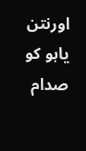اورنتن یاہو کو صدام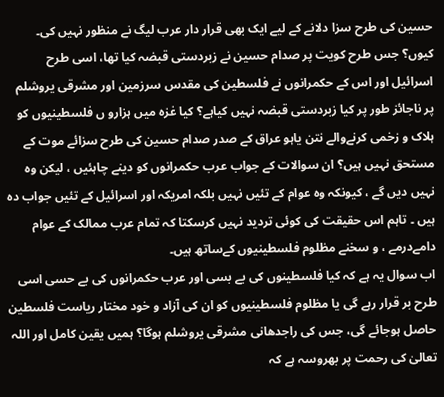حسین کی طرح سزا دلانے کے لیے ایک بھی قرار دار عرب لیگ نے منظور نہیں کی۔ کیوں؟ جس طرح کویت پر صدام حسین نے زبردستی قبضہ کیا تھا، اسی طرح اسرائیل اور اس کے حکمرانوں نے فلسطین کی مقدس سرزمین اور مشرقی یروشلم پر ناجائز طور پر کیا زبردستی قبضہ نہیں کیاہے؟ کیا غزہ میں ہزارو ں فلسطینیوں کو ہلاک و زخمی کرنےوالے نتن یاہو عراق کے صدر صدام حسین کی طرح سزائے موت کے مستحق نہیں ہیں؟ ان سوالات کے جواب عرب حکمرانوں کو دینے چاہئیں ، لیکن وہ نہیں دیں گے ، کیونکہ وہ عوام کے تئیں نہیں بلکہ امریکہ اور اسرائیل کے تئیں جواب دہ ہیں ۔ تاہم اس حقیقت کی کوئی تردید نہیں کرسکتا کہ تمام عرب ممالک کے عوام دامےدرمے ، و سخنے مظلوم فلسطینیوں کےساتھ ہیں۔
اب سوال یہ ہے کہ کیا فلسطینوں کی بے بسی اور عرب حکمرانوں کی بے حسی اسی طرح بر قرار رہے گی یا مظلوم فلسطینیوں کو ان کی آزاد و خود مختار ریاست فلسطین حاصل ہوجائے گی، جس کی راجدھانی مشرقی یروشلم ہوگا؟ ہمیں یقین کامل اور اللہ تعالیٰ کی رحمت پر بھروسہ ہے کہ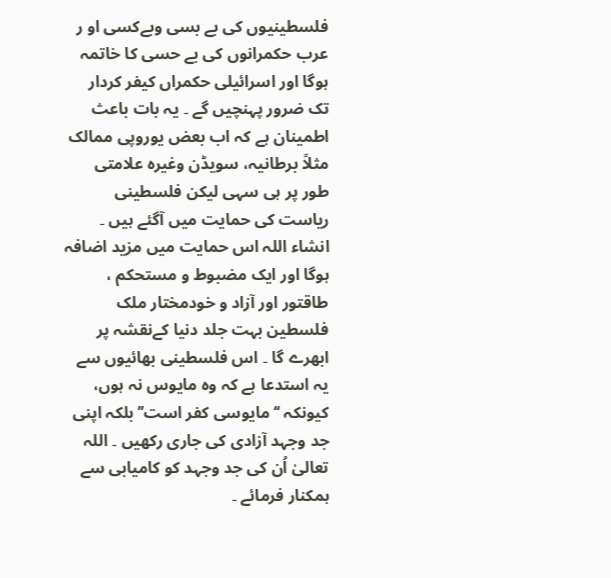فلسطینیوں کی بے بسی وبےکسی او ر عرب حکمرانوں کی بے حسی کا خاتمہ ہوگا اور اسرائیلی حکمراں کیفر کردار تک ضرور پہنچیں گے ۔ یہ بات باعث اطمینان ہے کہ اب بعض یوروپی ممالک مثلاً برطانیہ، سویڈن وغیرہ علامتی طور پر ہی سہی لیکن فلسطینی ریاست کی حمایت میں آگئے ہیں ۔ انشاء اللہ اس حمایت میں مزید اضافہ ہوگا اور ایک مضبوط و مستحکم ، طاقتور اور آزاد و خودمختار ملک فلسطین بہت جلد دنیا کےنقشہ پر ابھرے گا ۔ اس فلسطینی بھائیوں سے یہ استدعا ہے کہ وہ مایوس نہ ہوں، کیونکہ ‘‘ مایوسی کفر است’’ بلکہ اپنی جد وجہد آزادی کی جاری رکھیں ۔ اللہ تعالیٰ اُن کی جد وجہد کو کامیابی سے ہمکنار فرمائے ۔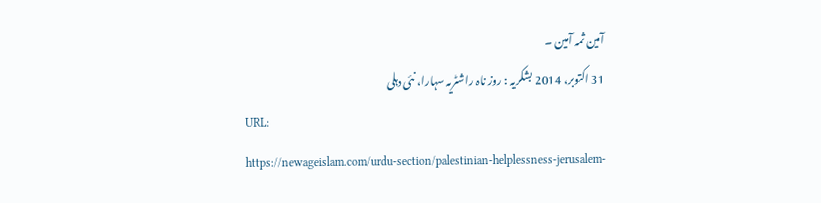آمین ثمہ آمین ۔
31 اکتوبر، 2014 بشکریہ : روز ناہ راشٹریہ سہارا، نئی دہلی
URL:
https://newageislam.com/urdu-section/palestinian-helplessness-jerusalem-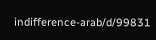indifference-arab/d/99831